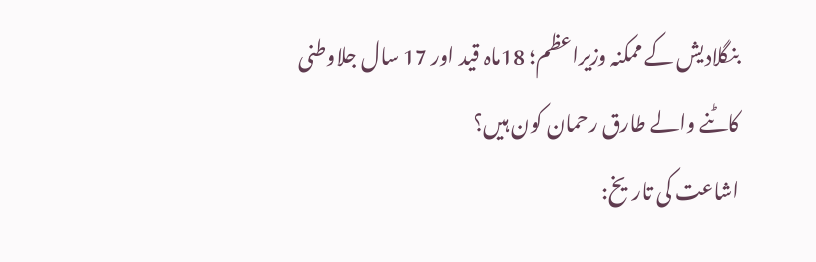بنگلادیش کے ممکنہ وزیراعظم؛ 18ماہ قید اور 17 سال جلاوطنی کاٹنے والے طارق رحمان کون ہیں؟
اشاعت کی تاریخ: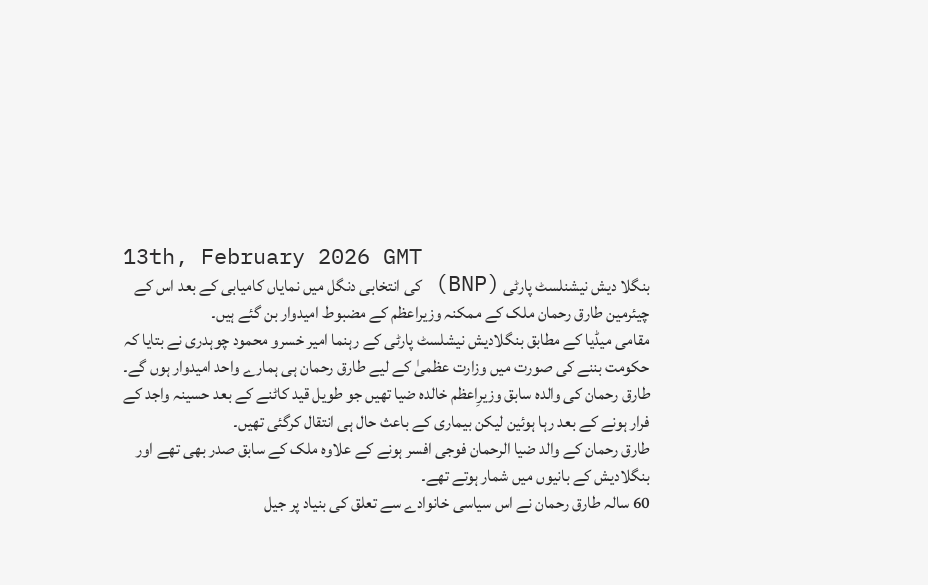13th, February 2026 GMT
بنگلا دیش نیشنلسٹ پارٹی (BNP) کی انتخابی دنگل میں نمایاں کامیابی کے بعد اس کے چیئرمین طارق رحمان ملک کے ممکنہ وزیراعظم کے مضبوط امیدوار بن گئے ہیں۔
مقامی میڈیا کے مطابق بنگلادیش نیشلسٹ پارٹی کے رہنما امیر خسرو محمود چوہدری نے بتایا کہ حکومت بننے کی صورت میں وزارت عظمیٰ کے لیے طارق رحمان ہی ہمارے واحد امیدوار ہوں گے۔
طارق رحمان کی والدہ سابق وزیرِاعظم خالدہ ضیا تھیں جو طویل قید کاٹنے کے بعد حسینہ واجد کے فرار ہونے کے بعد رہا ہوئین لیکن بیماری کے باعث حال ہی انتقال کرگئی تھیں۔
طارق رحمان کے والد ضیا الرحمان فوجی افسر ہونے کے علاوہ ملک کے سابق صدر بھی تھے اور بنگلادیش کے بانیوں میں شمار ہوتے تھے۔
60 سالہ طارق رحمان نے اس سیاسی خانوادے سے تعلق کی بنیاد پر جیل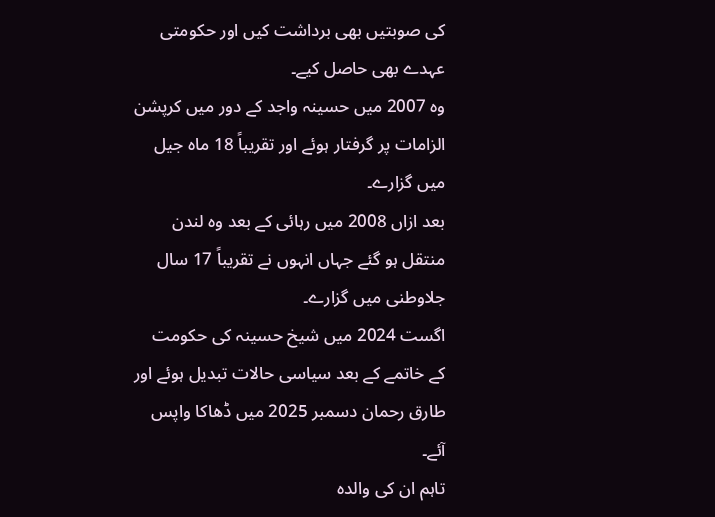کی صوبتیں بھی برداشت کیں اور حکومتی عہدے بھی حاصل کیے۔
وہ 2007 میں حسینہ واجد کے دور میں کرپشن الزامات پر گرفتار ہوئے اور تقریباً 18 ماہ جیل میں گزارے۔
بعد ازاں 2008 میں رہائی کے بعد وہ لندن منتقل ہو گئے جہاں انہوں نے تقریباً 17 سال جلاوطنی میں گزارے۔
اگست 2024 میں شیخ حسینہ کی حکومت کے خاتمے کے بعد سیاسی حالات تبدیل ہوئے اور طارق رحمان دسمبر 2025 میں ڈھاکا واپس آئے۔
تاہم ان کی والدہ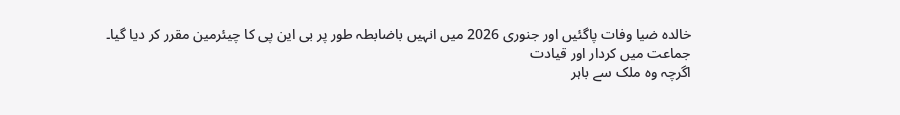خالدہ ضیا وفات پاگئیں اور جنوری 2026 میں انہیں باضابطہ طور پر بی این پی کا چیئرمین مقرر کر دیا گیا۔
جماعت میں کردار اور قیادت
اگرچہ وہ ملک سے باہر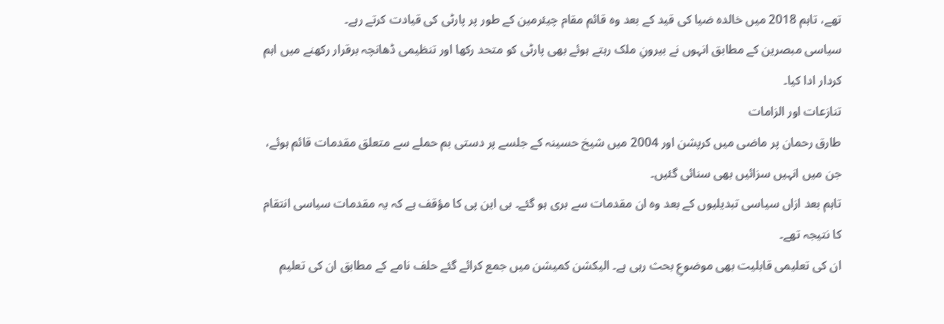تھے، تاہم 2018 میں خالدہ ضیا کی قید کے بعد وہ قائم مقام چیئرمین کے طور پر پارٹی کی قیادت کرتے رہے۔
سیاسی مبصرین کے مطابق انہوں نے بیرونِ ملک رہتے ہوئے بھی پارٹی کو متحد رکھا اور تنظیمی ڈھانچہ برقرار رکھنے میں اہم کردار ادا کیا۔
تنازعات اور الزامات
طارق رحمان پر ماضی میں کرپشن اور 2004 میں شیخ حسینہ کے جلسے پر دستی بم حملے سے متعلق مقدمات قائم ہوئے، جن میں انہیں سزائیں بھی سنائی گئیں۔
تاہم بعد ازاں سیاسی تبدیلیوں کے بعد وہ ان مقدمات سے بری ہو گئے۔ بی این پی کا مؤقف ہے کہ یہ مقدمات سیاسی انتقام کا نتیجہ تھے۔
ان کی تعلیمی قابلیت بھی موضوعِ بحث رہی ہے۔ الیکشن کمیشن میں جمع کرائے گئے حلف نامے کے مطابق ان کی تعلیم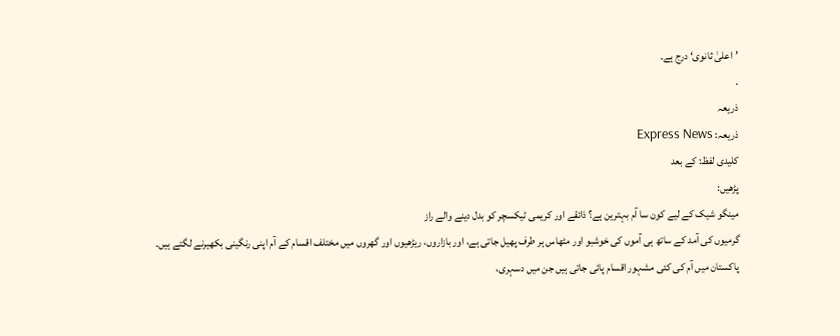’اعلیٰ ثانوی‘ درج ہے۔
.
ذریعہ
ذریعہ: Express News
کلیدی لفظ: کے بعد
پڑھیں:
مینگو شیک کے لیے کون سا آم بہترین ہے؟ ذائقے اور کریمی ٹیکسچر کو بدل دینے والے راز
گرمیوں کی آمد کے ساتھ ہی آموں کی خوشبو اور مٹھاس ہر طرف پھیل جاتی ہے، اور بازاروں، ریڑھیوں اور گھروں میں مختلف اقسام کے آم اپنی رنگینی بکھیرنے لگتے ہیں۔
پاکستان میں آم کی کئی مشہور اقسام پائی جاتی ہیں جن میں دسہری،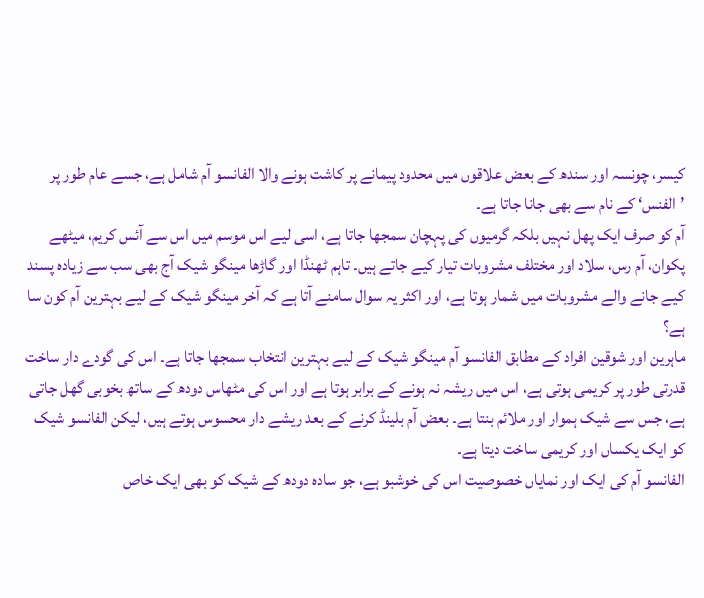کیسر، چونسہ اور سندھ کے بعض علاقوں میں محدود پیمانے پر کاشت ہونے والا الفانسو آم شامل ہے، جسے عام طور پر ’الفنس‘ کے نام سے بھی جانا جاتا ہے۔
آم کو صرف ایک پھل نہیں بلکہ گرمیوں کی پہچان سمجھا جاتا ہے، اسی لیے اس موسم میں اس سے آئس کریم، میٹھے پکوان، آم رس، سلاد اور مختلف مشروبات تیار کیے جاتے ہیں۔ تاہم ٹھنڈا اور گاڑھا مینگو شیک آج بھی سب سے زیادہ پسند کیے جانے والے مشروبات میں شمار ہوتا ہے، اور اکثر یہ سوال سامنے آتا ہے کہ آخر مینگو شیک کے لیے بہترین آم کون سا ہے؟
ماہرین اور شوقین افراد کے مطابق الفانسو آم مینگو شیک کے لیے بہترین انتخاب سمجھا جاتا ہے۔ اس کی گودے دار ساخت قدرتی طور پر کریمی ہوتی ہے، اس میں ریشہ نہ ہونے کے برابر ہوتا ہے اور اس کی مٹھاس دودھ کے ساتھ بخوبی گھل جاتی ہے، جس سے شیک ہموار اور ملائم بنتا ہے۔ بعض آم بلینڈ کرنے کے بعد ریشے دار محسوس ہوتے ہیں، لیکن الفانسو شیک کو ایک یکساں اور کریمی ساخت دیتا ہے۔
الفانسو آم کی ایک اور نمایاں خصوصیت اس کی خوشبو ہے، جو سادہ دودھ کے شیک کو بھی ایک خاص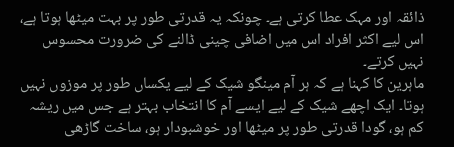ذائقہ اور مہک عطا کرتی ہے۔ چونکہ یہ قدرتی طور پر بہت میٹھا ہوتا ہے، اس لیے اکثر افراد اس میں اضافی چینی ڈالنے کی ضرورت محسوس نہیں کرتے۔
ماہرین کا کہنا ہے کہ ہر آم مینگو شیک کے لیے یکساں طور پر موزوں نہیں ہوتا۔ ایک اچھے شیک کے لیے ایسے آم کا انتخاب بہتر ہے جس میں ریشہ کم ہو، گودا قدرتی طور پر میٹھا اور خوشبودار ہو، ساخت گاڑھی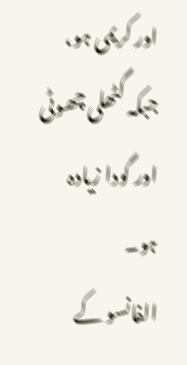اور کریمی ہو، جبکہ گٹھلی چھوٹی اور گودا زیادہ ہو۔
الفانسو کے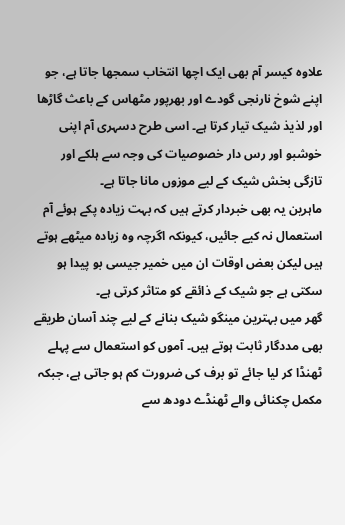علاوہ کیسر آم بھی ایک اچھا انتخاب سمجھا جاتا ہے، جو اپنے شوخ نارنجی گودے اور بھرپور مٹھاس کے باعث گاڑھا اور لذیذ شیک تیار کرتا ہے۔ اسی طرح دسہری آم اپنی خوشبو اور رس دار خصوصیات کی وجہ سے ہلکے اور تازگی بخش شیک کے لیے موزوں مانا جاتا ہے۔
ماہرین یہ بھی خبردار کرتے ہیں کہ بہت زیادہ پکے ہوئے آم استعمال نہ کیے جائیں، کیونکہ اگرچہ وہ زیادہ میٹھے ہوتے ہیں لیکن بعض اوقات ان میں خمیر جیسی بو پیدا ہو سکتی ہے جو شیک کے ذائقے کو متاثر کرتی ہے۔
گھر میں بہترین مینگو شیک بنانے کے لیے چند آسان طریقے بھی مددگار ثابت ہوتے ہیں۔ آموں کو استعمال سے پہلے ٹھنڈا کر لیا جائے تو برف کی ضرورت کم ہو جاتی ہے، جبکہ مکمل چکنائی والے ٹھنڈے دودھ سے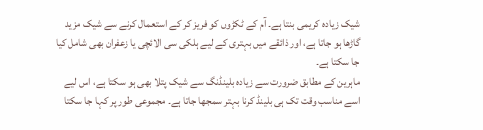شیک زیادہ کریمی بنتا ہے۔ آم کے ٹکڑوں کو فریز کر کے استعمال کرنے سے شیک مزید گاڑھا ہو جاتا ہے، اور ذائقے میں بہتری کے لیے ہلکی سی الائچی یا زعفران بھی شامل کیا جا سکتا ہے۔
ماہرین کے مطابق ضرورت سے زیادہ بلینڈنگ سے شیک پتلا بھی ہو سکتا ہے، اس لیے اسے مناسب وقت تک ہی بلینڈ کرنا بہتر سمجھا جاتا ہے۔ مجموعی طور پر کہا جا سکتا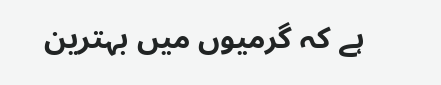ہے کہ گرمیوں میں بہترین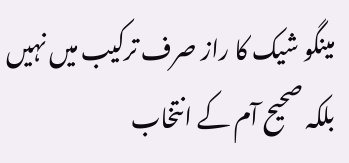مینگو شیک کا راز صرف ترکیب میں نہیں بلکہ صحیح آم کے انتخاب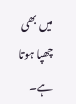میں بھی چھپا ہوتا ہے۔